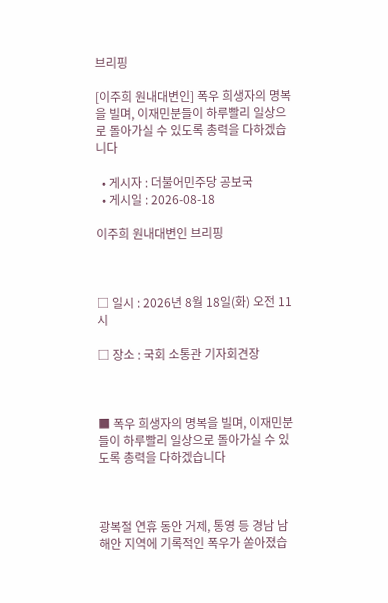브리핑

[이주희 원내대변인] 폭우 희생자의 명복을 빌며, 이재민분들이 하루빨리 일상으로 돌아가실 수 있도록 총력을 다하겠습니다

  • 게시자 : 더불어민주당 공보국
  • 게시일 : 2026-08-18

이주희 원내대변인 브리핑



□ 일시 : 2026년 8월 18일(화) 오전 11시

□ 장소 : 국회 소통관 기자회견장



■ 폭우 희생자의 명복을 빌며, 이재민분들이 하루빨리 일상으로 돌아가실 수 있도록 총력을 다하겠습니다



광복절 연휴 동안 거제, 통영 등 경남 남해안 지역에 기록적인 폭우가 쏟아졌습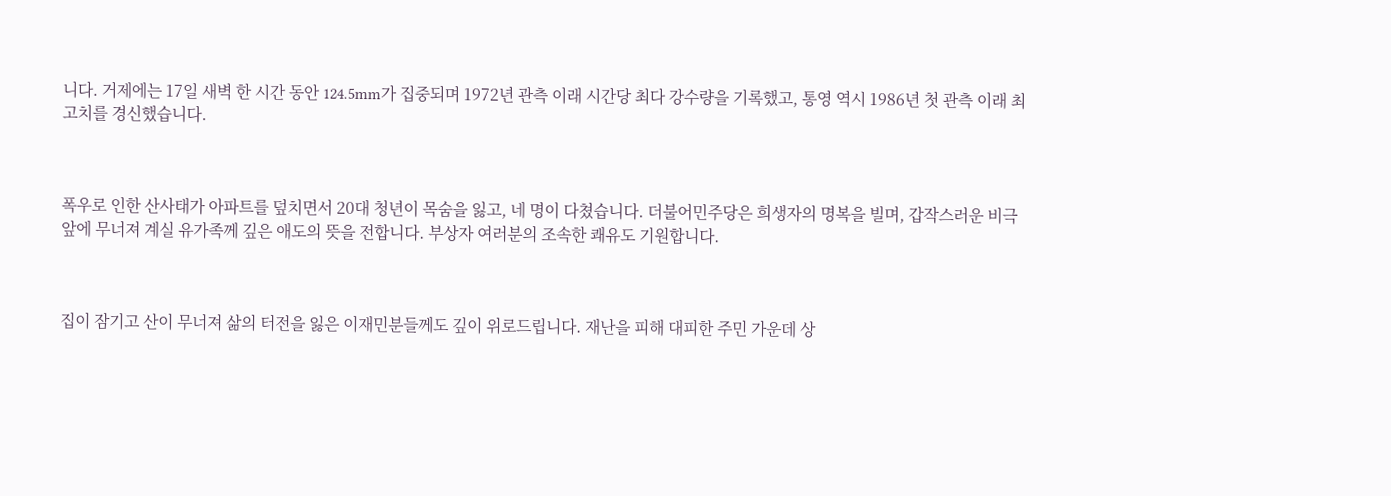니다. 거제에는 17일 새벽 한 시간 동안 124.5mm가 집중되며 1972년 관측 이래 시간당 최다 강수량을 기록했고, 통영 역시 1986년 첫 관측 이래 최고치를 경신했습니다.



폭우로 인한 산사태가 아파트를 덮치면서 20대 청년이 목숨을 잃고, 네 명이 다쳤습니다. 더불어민주당은 희생자의 명복을 빌며, 갑작스러운 비극 앞에 무너져 계실 유가족께 깊은 애도의 뜻을 전합니다. 부상자 여러분의 조속한 쾌유도 기원합니다.



집이 잠기고 산이 무너져 삶의 터전을 잃은 이재민분들께도 깊이 위로드립니다. 재난을 피해 대피한 주민 가운데 상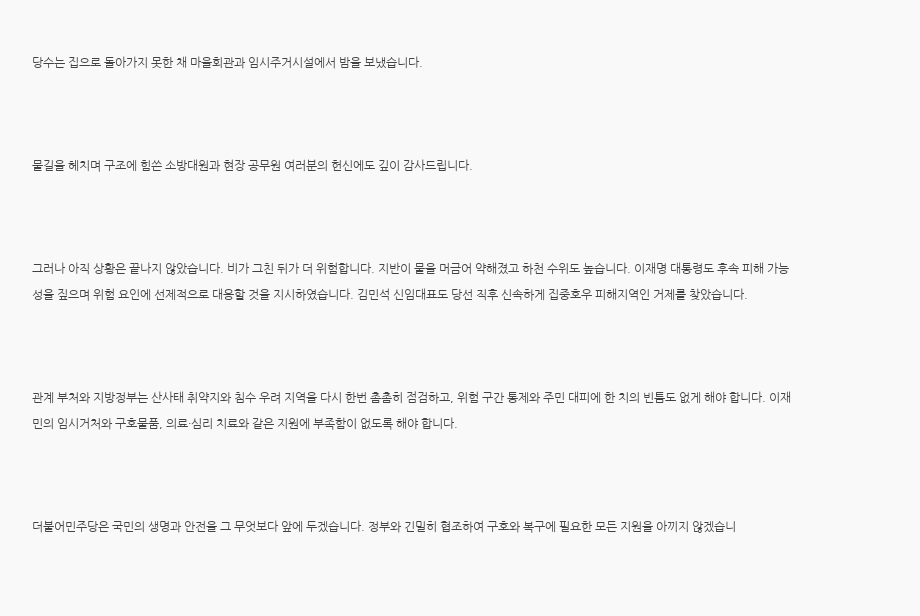당수는 집으로 돌아가지 못한 채 마을회관과 임시주거시설에서 밤을 보냈습니다.



물길을 헤치며 구조에 힘쓴 소방대원과 현장 공무원 여러분의 헌신에도 깊이 감사드립니다.



그러나 아직 상황은 끝나지 않았습니다. 비가 그친 뒤가 더 위험합니다. 지반이 물을 머금어 약해졌고 하천 수위도 높습니다. 이재명 대통령도 후속 피해 가능성을 짚으며 위험 요인에 선제적으로 대응할 것을 지시하였습니다. 김민석 신임대표도 당선 직후 신속하게 집중호우 피해지역인 거제를 찾았습니다.



관계 부처와 지방정부는 산사태 취약지와 침수 우려 지역을 다시 한번 촘촘히 점검하고, 위험 구간 통제와 주민 대피에 한 치의 빈틈도 없게 해야 합니다. 이재민의 임시거처와 구호물품, 의료·심리 치료와 같은 지원에 부족함이 없도록 해야 합니다.



더불어민주당은 국민의 생명과 안전을 그 무엇보다 앞에 두겠습니다. 정부와 긴밀히 협조하여 구호와 복구에 필요한 모든 지원을 아끼지 않겠습니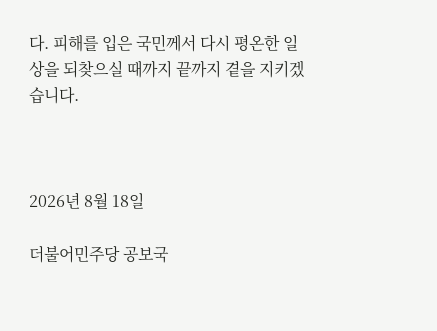다. 피해를 입은 국민께서 다시 평온한 일상을 되찾으실 때까지 끝까지 곁을 지키겠습니다.



2026년 8월 18일

더불어민주당 공보국